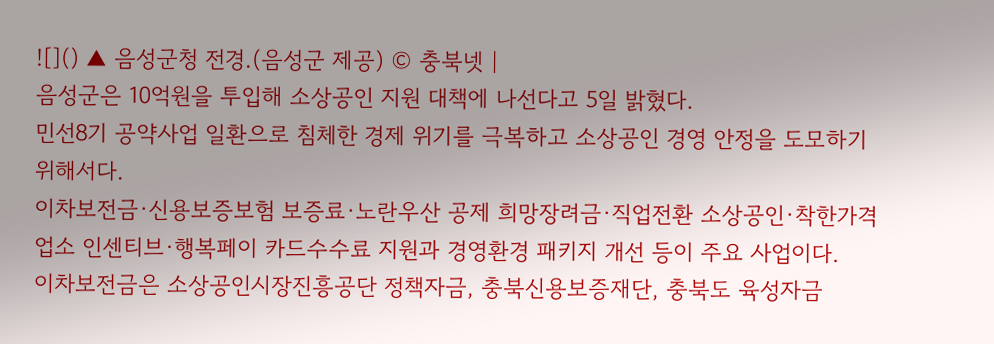![]() ▲ 음성군청 전경.(음성군 제공) © 충북넷 |
음성군은 10억원을 투입해 소상공인 지원 대책에 나선다고 5일 밝혔다.
민선8기 공약사업 일환으로 침체한 경제 위기를 극복하고 소상공인 경영 안정을 도모하기 위해서다.
이차보전금·신용보증보험 보증료·노란우산 공제 희망장려금·직업전환 소상공인·착한가격업소 인센티브·행복페이 카드수수료 지원과 경영환경 패키지 개선 등이 주요 사업이다.
이차보전금은 소상공인시장진흥공단 정책자금, 충북신용보증재단, 충북도 육성자금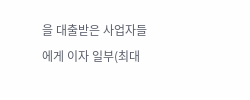을 대출받은 사업자들에게 이자 일부(최대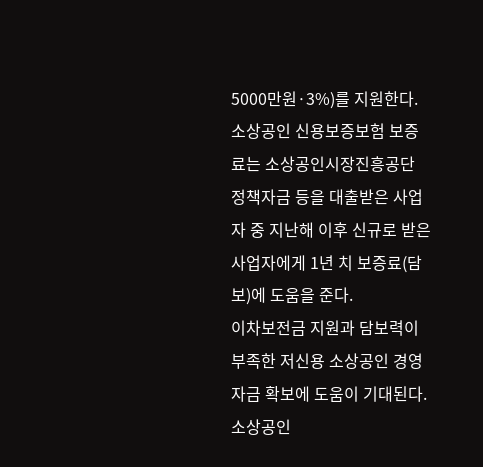5000만원·3%)를 지원한다.
소상공인 신용보증보험 보증료는 소상공인시장진흥공단 정책자금 등을 대출받은 사업자 중 지난해 이후 신규로 받은 사업자에게 1년 치 보증료(담보)에 도움을 준다.
이차보전금 지원과 담보력이 부족한 저신용 소상공인 경영자금 확보에 도움이 기대된다.
소상공인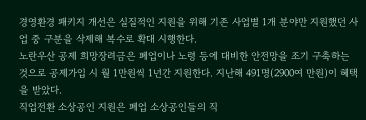경영환경 패키지 개선은 실질적인 지원을 위해 기존 사업별 1개 분야만 지원했던 사업 중 구분을 삭제해 복수로 확대 시행한다.
노란우산 공제 희망장려금은 폐업이나 노령 등에 대비한 안전망을 조기 구축하는 것으로 공제가입 시 월 1만원씩 1년간 지원한다. 지난해 491명(2900여 만원)이 혜택을 받았다.
직업전환 소상공인 지원은 폐업 소상공인들의 직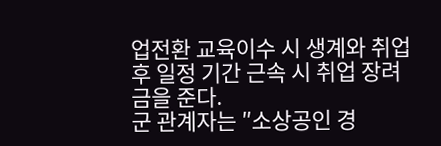업전환 교육이수 시 생계와 취업 후 일정 기간 근속 시 취업 장려금을 준다.
군 관계자는 ″소상공인 경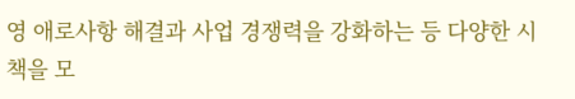영 애로사항 해결과 사업 경쟁력을 강화하는 등 다양한 시책을 모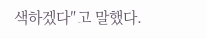색하겠다″고 말했다.